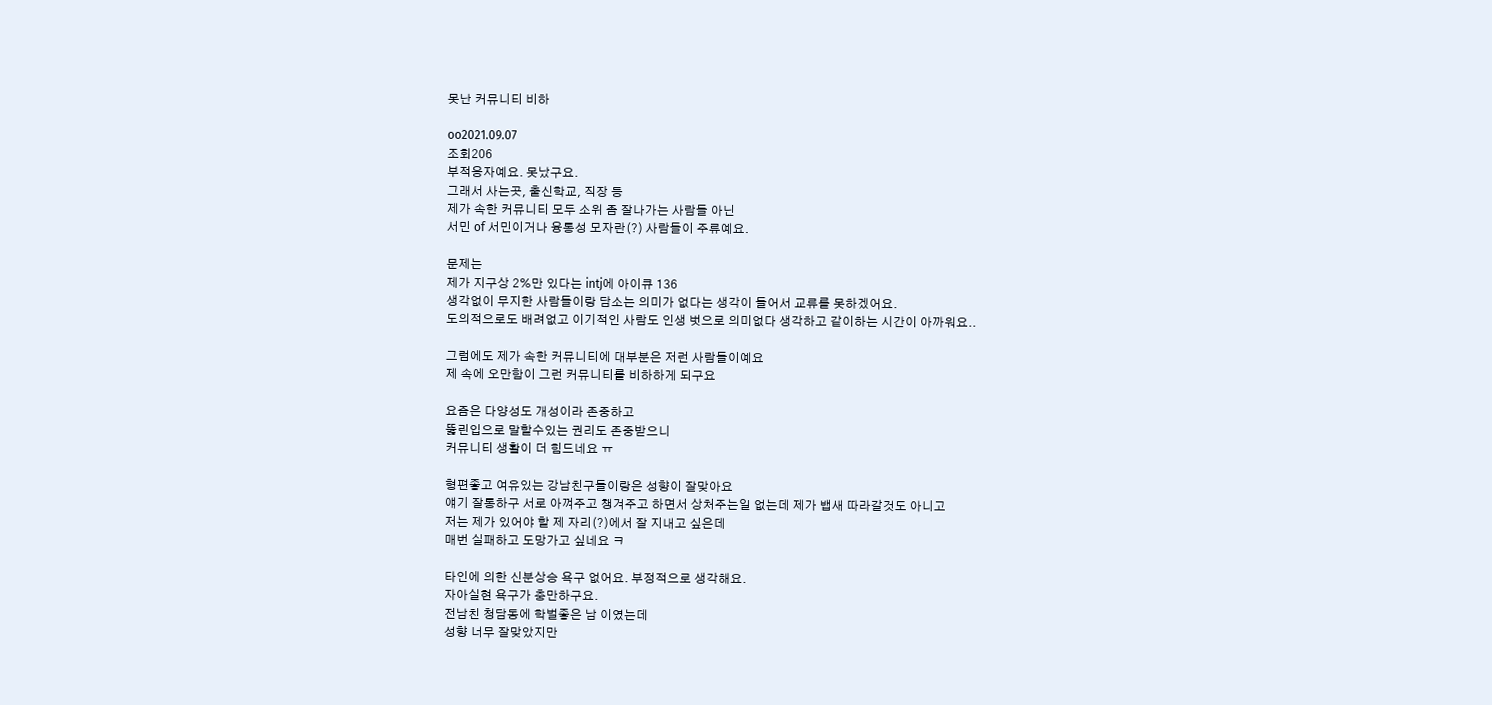못난 커뮤니티 비하

oo2021.09.07
조회206
부적응자예요. 못났구요.
그래서 사는곳, 출신학교, 직장 등
제가 속한 커뮤니티 모두 소위 좀 잘나가는 사람들 아닌
서민 of 서민이거나 융통성 모자란(?) 사람들이 주류예요.

문제는
제가 지구상 2%만 있다는 intj에 아이큐 136
생각없이 무지한 사람들이랑 담소는 의미가 없다는 생각이 들어서 교류를 못하겠어요.
도의적으로도 배려없고 이기적인 사람도 인생 벗으로 의미없다 생각하고 같이하는 시간이 아까워요..

그럼에도 제가 속한 커뮤니티에 대부분은 저런 사람들이예요
제 속에 오만함이 그런 커뮤니티를 비하하게 되구요

요즘은 다양성도 개성이라 존중하고
뚫린입으로 말할수있는 권리도 존중받으니
커뮤니티 생활이 더 힘드네요 ㅠ

형편좋고 여유있는 강남친구들이랑은 성향이 잘맞아요
얘기 잘통하구 서로 아껴주고 챙겨주고 하면서 상처주는일 없는데 제가 뱁새 따라갈것도 아니고
저는 제가 있어야 할 제 자리(?)에서 잘 지내고 싶은데
매번 실패하고 도망가고 싶네요 ㅋ

타인에 의한 신분상승 욕구 없어요. 부정적으로 생각해요.
자아실현 욕구가 충만하구요.
전남친 청담동에 학벌좋은 남 이였는데
성향 너무 잘맞았지만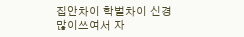집안차이 학벌차이 신경 많이쓰여서 자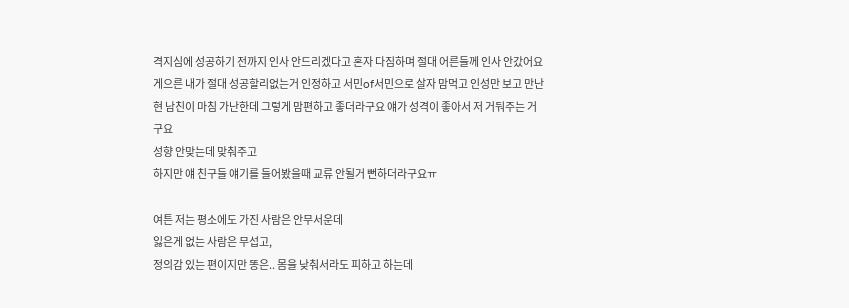격지심에 성공하기 전까지 인사 안드리겠다고 혼자 다짐하며 절대 어른들께 인사 안갔어요
게으른 내가 절대 성공할리없는거 인정하고 서민of서민으로 살자 맘먹고 인성만 보고 만난 현 남친이 마침 가난한데 그렇게 맘편하고 좋더라구요 얘가 성격이 좋아서 저 거둬주는 거구요
성향 안맞는데 맞춰주고
하지만 얘 친구들 얘기를 들어봤을때 교류 안될거 뻔하더라구요ㅠ

여튼 저는 평소에도 가진 사람은 안무서운데
잃은게 없는 사람은 무섭고,
정의감 있는 편이지만 똥은.. 몸을 낮춰서라도 피하고 하는데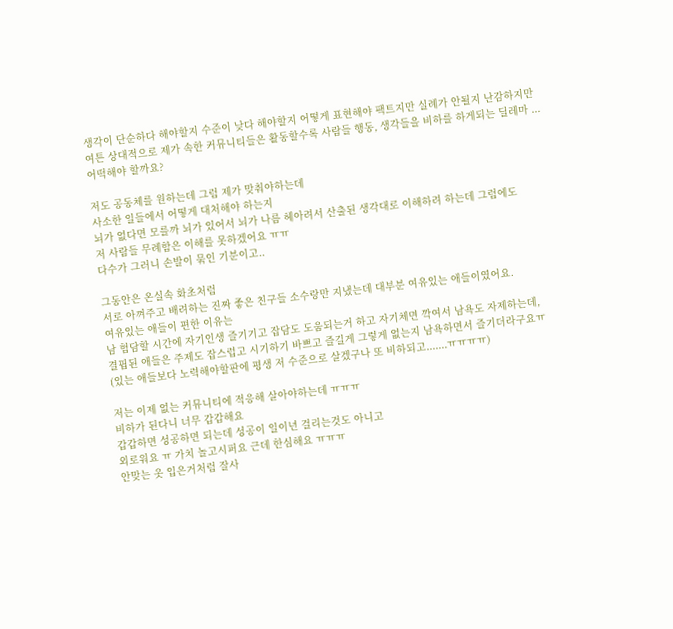생각이 단순하다 해야할지 수준이 낮다 해야할지 어떻게 표현해야 팩트지만 실례가 안될지 난감하지만
여튼 상대적으로 제가 속한 커뮤니티들은 활동할수록 사람들 행동, 생각들을 비하를 하게되는 딜레마 ...
어떡해야 할까요?

저도 공동체를 원하는데 그럼 제가 맞춰야하는데
사소한 일들에서 어떻게 대처해야 하는지
뇌가 없다면 모를까 뇌가 있어서 뇌가 나름 헤아려서 산출된 생각대로 이해하려 하는데 그럼에도
저 사람들 무례함은 이해를 못하겠어요 ㅠㅠ
다수가 그러니 손발이 묶인 기분이고..

그동안은 온실속 화초처럼
서로 아껴주고 배려하는 진짜 좋은 친구들 소수랑만 지냈는데 대부분 여유있는 애들이였어요.
여유있는 애들이 편한 이유는
남 험담할 시간에 자기인생 즐기기고 잡담도 도움되는거 하고 자기체면 깍여서 남욕도 자제하는데,
결핍된 애들은 주제도 잡스럽고 시기하기 바쁘고 즐길게 그렇게 없는지 남욕하면서 즐기더라구요ㅠ
(있는 애들보다 노력해야할판에 평생 저 수준으로 살겠구나 또 비하되고.......ㅠㅠㅠㅠ)

저는 이제 없는 커뮤니티에 적응해 살아야하는데 ㅠㅠㅠ
비하가 된다니 너무 갑갑해요
갑갑하면 성공하면 되는데 성공이 일이년 걸리는것도 아니고
외로워요 ㅠ 가치 놀고시퍼요 근데 한심해요 ㅠㅠㅠ
안맞는 옷 입은거처럼 잘사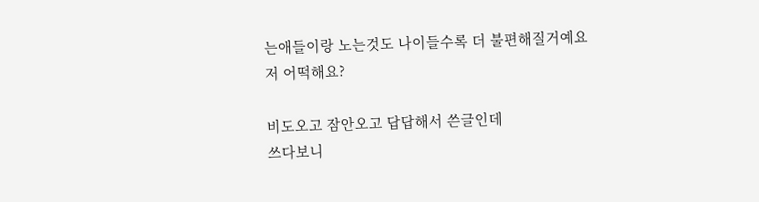는애들이랑 노는것도 나이들수록 더 불편해질거예요
저 어떡해요?

비도오고 잠안오고 답답해서 쓴글인데
쓰다보니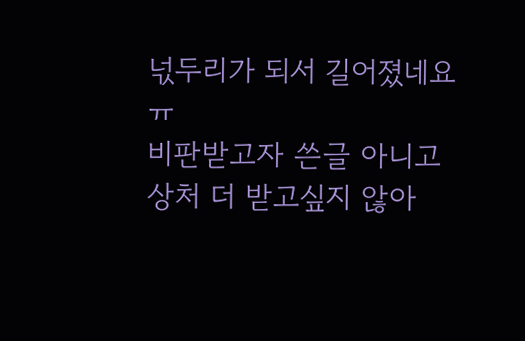넋두리가 되서 길어졌네요 ㅠ
비판받고자 쓴글 아니고 상처 더 받고싶지 않아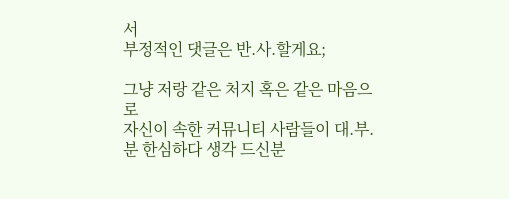서
부정적인 댓글은 반.사.할게요;

그냥 저랑 같은 처지 혹은 같은 마음으로
자신이 속한 커뮤니티 사람들이 대.부.분 한심하다 생각 드신분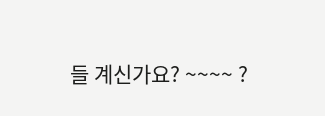들 계신가요? ~~~~ ?